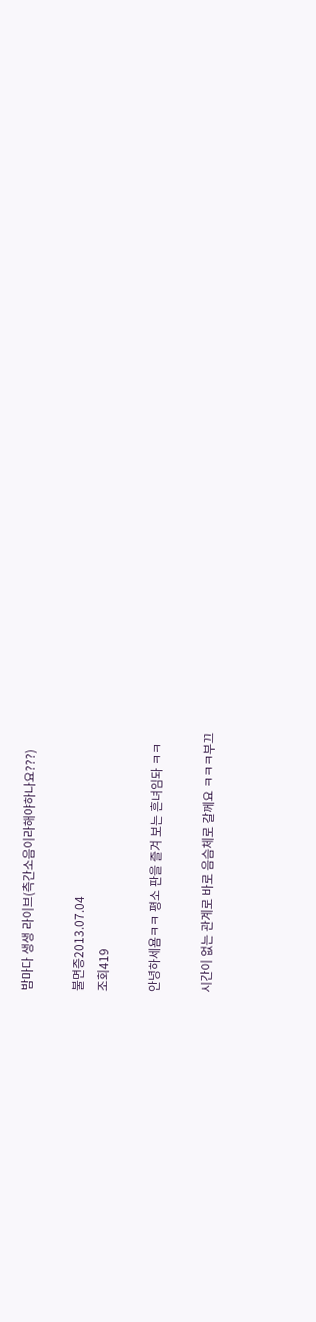밤마다 생생 라이브(측간소음이라해야하나요???)

불면증2013.07.04
조회419

안녕하세욤ㅋㅋ 평소 판을 즐겨 보는 흔녀임돠 ㅋㅋ

시간이 없는 관계로 바로 음슴체로 갈께요 ㅋㅋㅋ부끄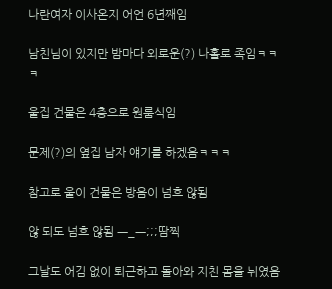나란여자 이사온지 어언 6년째임

남친님이 있지만 밤마다 외로운(?) 나홀로 족임ㅋㅋㅋ

울집 건물은 4층으로 원룸식임

문제(?)의 옆집 남자 얘기를 하겠음ㅋㅋㅋ

참고로 울이 건물은 방음이 넘흐 않됨

않 되도 넘흐 않됨 ㅡ_ㅡ;;;땀찍

그날도 어김 없이 퇴근하고 돌아와 지친 몸을 뉘였음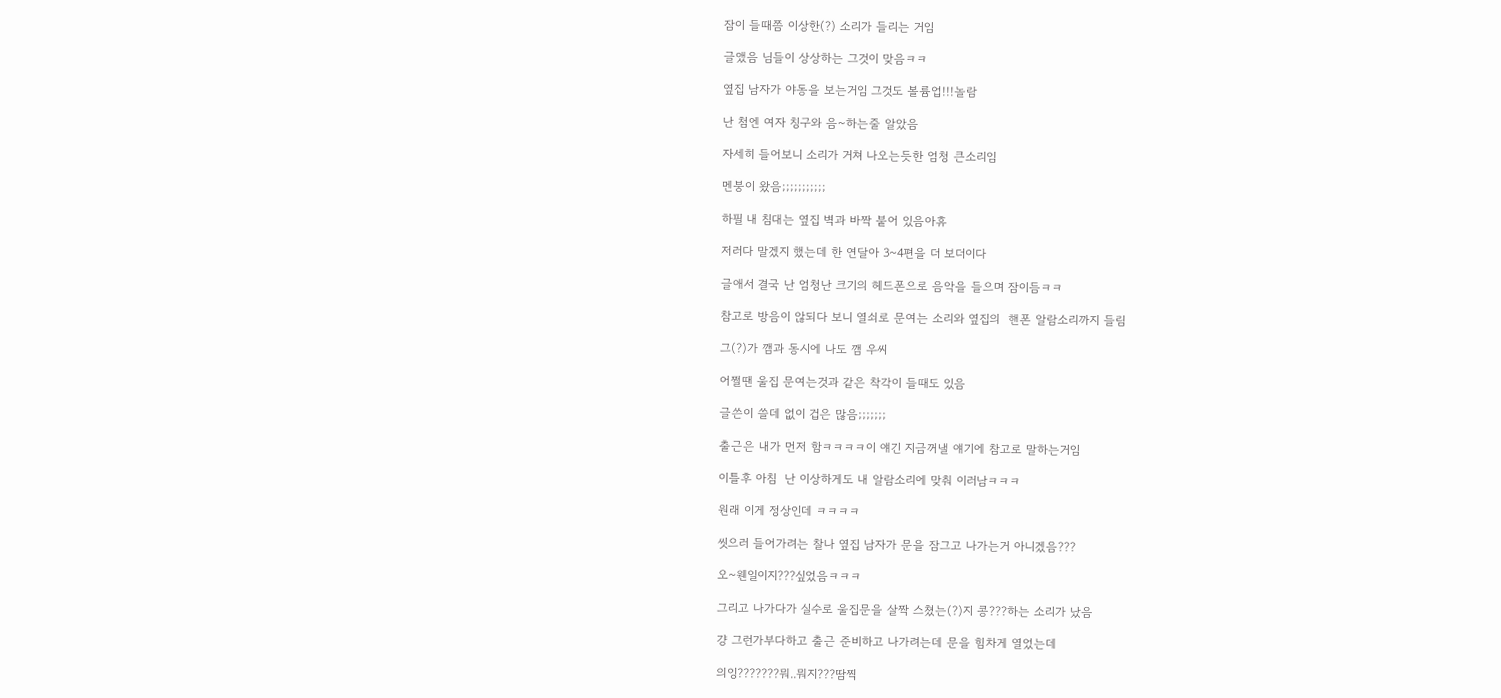잠이 들때쯤 이상한(?) 소리가 들리는 거임

글앴음 님들이 상상하는 그것이 맞음ㅋㅋ

옆집 남자가 야동을 보는거임 그것도 볼륨업!!!놀람

난 첨엔 여자 칭구와 음~하는줄 알았음

자세히 들어보니 소리가 거쳐 나오는듯한 엄청 큰소리임

멘붕이 왔음;;;;;;;;;;;

하필 내 침대는 옆집 벽과 바짝 붙어 있음아휴

저러다 말겠지 했는데 한 연달아 3~4편을 더 보더이다

글애서 결국 난 엄청난 크기의 헤드폰으로 음악을 들으며 잠이듬ㅋㅋ

참고로 방음이 않되다 보니 열쇠로 문여는 소리와 옆집의  핸폰 알람소리까지 들림

그(?)가 깸과 동시에 나도 깸 우씨

어쩔땐 울집 문여는것과 같은 착각이 들때도 있음

글쓴이 쓸데 없이 겁은 많음;;;;;;;

출근은 내가 먼저 함ㅋㅋㅋㅋ이 얘긴 지금꺼낼 얘기에 참고로 말하는거임

이틀후 아침  난 이상하게도 내 알람소리에 맞춰 이러남ㅋㅋㅋ

원래 이게 정상인데 ㅋㅋㅋㅋ

씻으러 들어가려는 찰나 옆집 남자가 문을 잠그고 나가는거 아니겠음???

오~웬일이지???싶었음ㅋㅋㅋ

그리고 나가다가 실수로 울집문을 살짝 스쳤는(?)지 콩???하는 소리가 났음

걍 그런가부다하고 출근 준비하고 나가려는데 문을 힘차게 열었는데

의잉???????뭐..뭐지???땀찍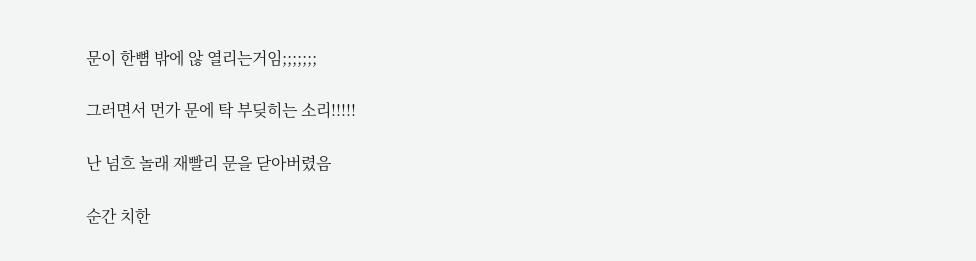문이 한뼘 밖에 않 열리는거임;;;;;;;

그러면서 먼가 문에 탁 부딪히는 소리!!!!!

난 넘흐 놀래 재빨리 문을 닫아버렸음

순간 치한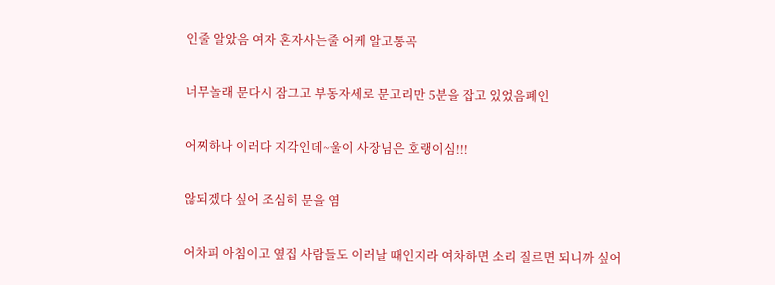인줄 알았음 여자 혼자사는줄 어케 알고통곡

너무놀래 문다시 잠그고 부동자세로 문고리만 5분을 잡고 있었음폐인

어찌하나 이러다 지각인데~울이 사장님은 호랭이심!!!

않되겠다 싶어 조심히 문을 염

어차피 아침이고 옆집 사람들도 이러날 때인지라 여차하면 소리 질르면 되니까 싶어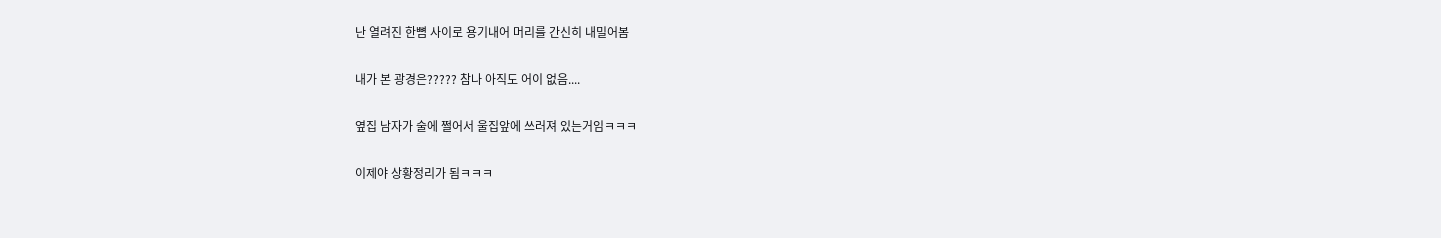난 열려진 한뼘 사이로 용기내어 머리를 간신히 내밀어봄

내가 본 광경은????? 참나 아직도 어이 없음....

옆집 남자가 술에 쩔어서 울집앞에 쓰러져 있는거임ㅋㅋㅋ

이제야 상황정리가 됨ㅋㅋㅋ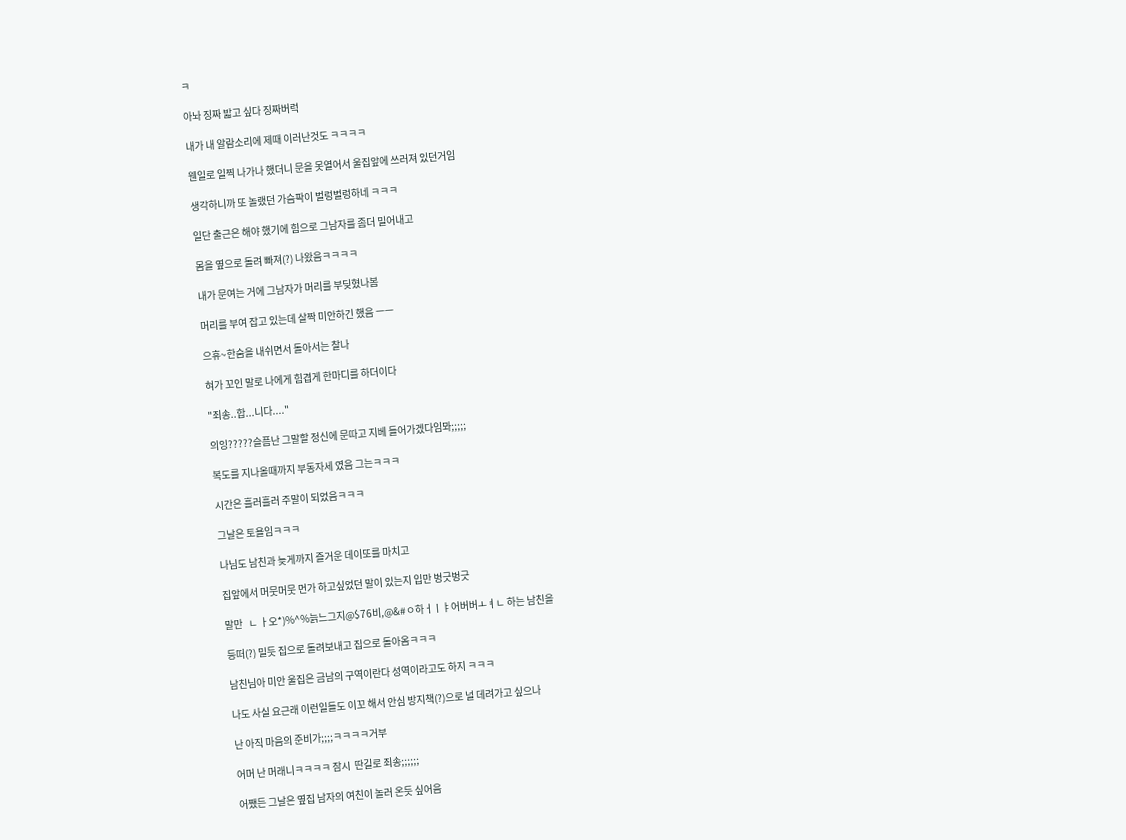ㅋ

아놔 징짜 밟고 싶다 징짜버럭

내가 내 알람소리에 제때 이러난것도 ㅋㅋㅋㅋ

웬일로 일찍 나가나 했더니 문을 못열어서 울집앞에 쓰러져 있던거임

생각하니까 또 놀랬던 가슴팍이 벌렁벌렁하네 ㅋㅋㅋ

일단 출근은 해야 했기에 힘으로 그남자를 좀더 밀어내고

몸을 옆으로 돌려 빠져(?) 나왔음ㅋㅋㅋㅋ

내가 문여는 거에 그남자가 머리를 부딪혔나봄

머리를 부여 잡고 있는데 살짝 미안하긴 했음 ㅡㅡ

으휴~한숨을 내쉬면서 돌아서는 찰나

혀가 꼬인 말로 나에게 힘겹게 한마디를 하더이다

"죄송..합...니다...."

의잉?????슬픔난 그말할 정신에 문따고 지베 들어가겠다임뫄;;;;;

복도를 지나올때까지 부동자세 였음 그는ㅋㅋㅋ

시간은 흘러흘러 주말이 되었음ㅋㅋㅋ

그날은 토욜임ㅋㅋㅋ

나님도 남친과 늦게까지 즐거운 데이또를 마치고

집앞에서 머뭇머뭇 먼가 하고싶었던 말이 있는지 입만 벙긋벙긋

말만   ㄴ ㅏ오*)%^%늙느그지@$76비,@&#ㅇ하ㅓㅣㅑ어버버ㅗㅕㄴ 하는 남친을

등떠(?) 밀듯 집으로 돌려보내고 집으로 돌아옴ㅋㅋㅋ

남친님아 미안 울집은 금남의 구역이란다 성역이라고도 하지 ㅋㅋㅋ

나도 사실 요근래 이런일들도 이꼬 해서 안심 방지책(?)으로 널 데려가고 싶으나

난 아직 마음의 준비가;;;;ㅋㅋㅋㅋ거부

어머 난 머래니ㅋㅋㅋㅋ 잠시  딴길로 죄송;;;;;;

어쨌든 그날은 옆집 남자의 여친이 놀러 온듯 싶어음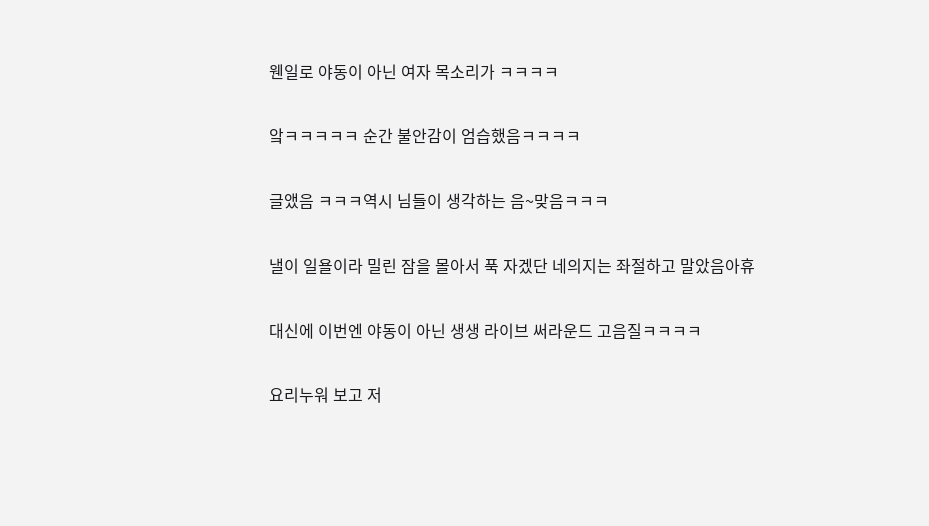웬일로 야동이 아닌 여자 목소리가 ㅋㅋㅋㅋ

앜ㅋㅋㅋㅋㅋ 순간 불안감이 엄습했음ㅋㅋㅋㅋ

글앴음 ㅋㅋㅋ역시 님들이 생각하는 음~맞음ㅋㅋㅋ

낼이 일욜이라 밀린 잠을 몰아서 푹 자겠단 네의지는 좌절하고 말았음아휴

대신에 이번엔 야동이 아닌 생생 라이브 써라운드 고음질ㅋㅋㅋㅋ

요리누워 보고 저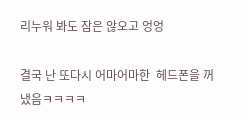리누워 봐도 잠은 않오고 엉엉

결국 난 또다시 어마어마한  헤드폰을 꺼냈음ㅋㅋㅋㅋ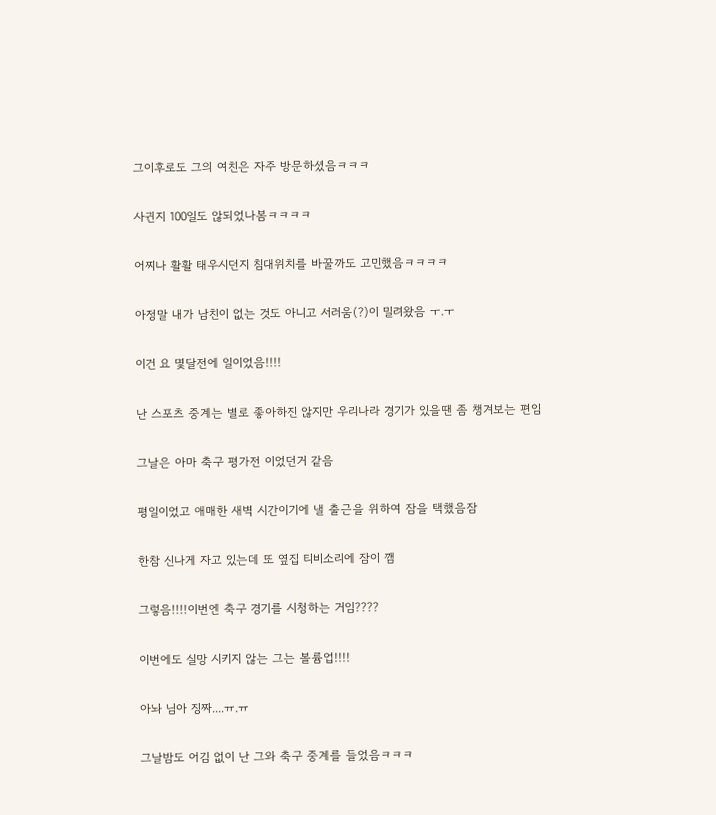그이후로도 그의 여친은 자주 방문하셨음ㅋㅋㅋ

사귄지 100일도 않되었나봄ㅋㅋㅋㅋ

어찌나 활활 태우시던지 침대위치를 바꿀까도 고민했음ㅋㅋㅋㅋ

아정말 내가 남친이 없는 것도 아니고 서러움(?)이 밀려왔음 ㅜ.ㅜ

이건 요 몇달전에 일이었음!!!!

난 스포츠 중계는 별로 좋아하진 않지만 우리나라 경기가 있을땐 좀 챙겨보는 편임

그날은 아마 축구 평가전 이었던거 같음

평일이었고 애매한 새벽 시간이기에 낼 출근을 위하여 잠을 택했음잠

한참 신나게 자고 있는데 또 옆집 티비소리에 잠이 깸

그렇음!!!!이번엔 축구 경기를 시청하는 거임????

이번에도 실망 시키지 않는 그는 볼륨업!!!!

아놔 님아 징짜....ㅠ.ㅠ

그날밤도 어김 없이 난 그와 축구 중계를 들었음ㅋㅋㅋ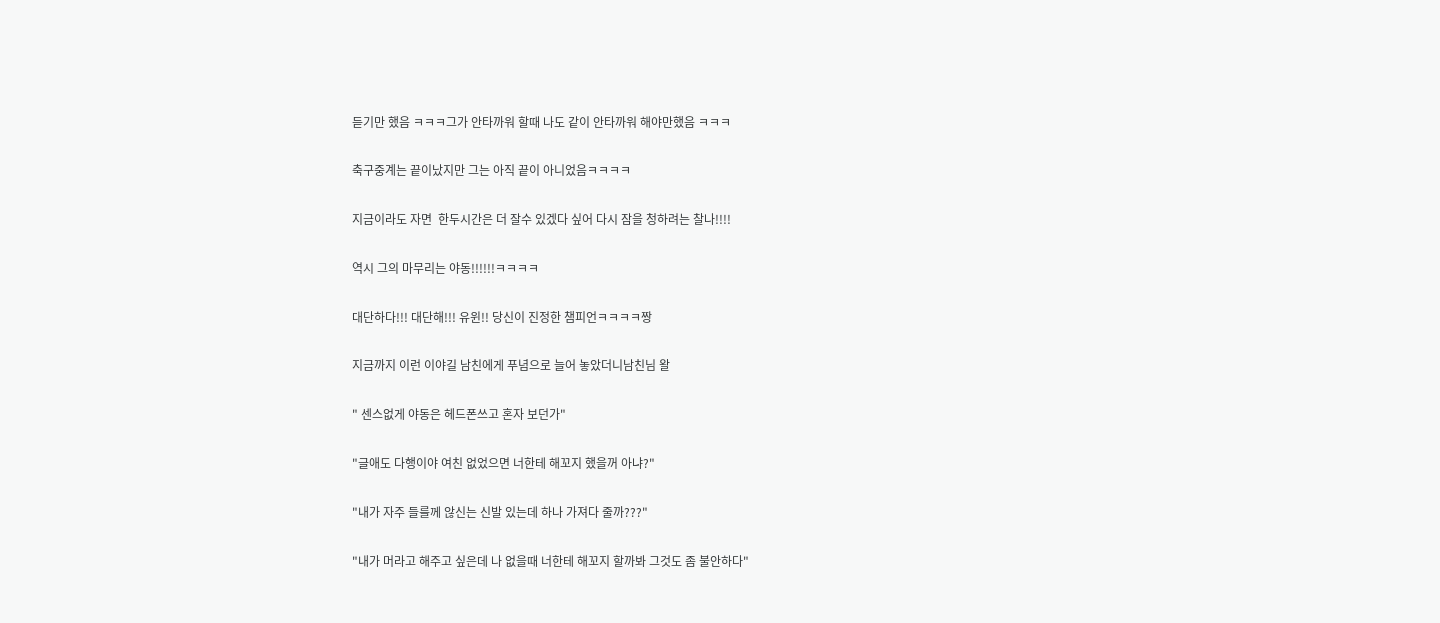듣기만 했음 ㅋㅋㅋ그가 안타까워 할때 나도 같이 안타까워 해야만했음 ㅋㅋㅋ

축구중계는 끝이났지만 그는 아직 끝이 아니었음ㅋㅋㅋㅋ

지금이라도 자면  한두시간은 더 잘수 있겠다 싶어 다시 잠을 청하려는 찰나!!!!

역시 그의 마무리는 야동!!!!!!ㅋㅋㅋㅋ

대단하다!!! 대단해!!! 유윈!! 당신이 진정한 챔피언ㅋㅋㅋㅋ짱

지금까지 이런 이야길 남친에게 푸념으로 늘어 놓았더니남친님 왈

" 센스없게 야동은 헤드폰쓰고 혼자 보던가"

"글애도 다행이야 여친 없었으면 너한테 해꼬지 했을꺼 아냐?"

"내가 자주 들를께 않신는 신발 있는데 하나 가져다 줄까???"

"내가 머라고 해주고 싶은데 나 없을때 너한테 해꼬지 할까봐 그것도 좀 불안하다"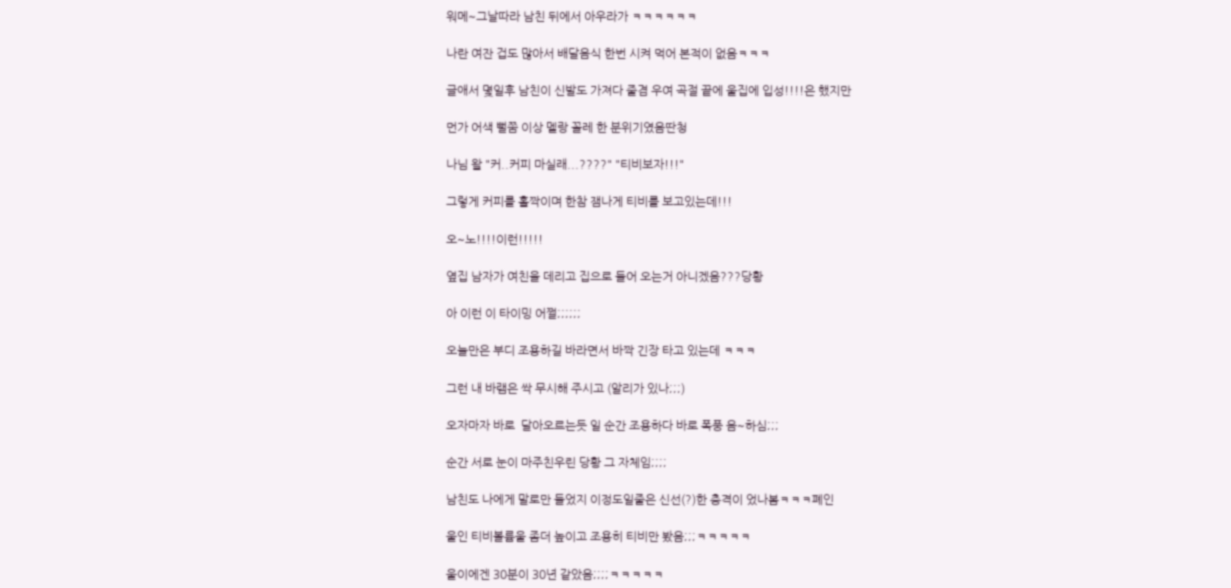워메~그날따라 남친 뒤에서 아우라가 ㅋㅋㅋㅋㅋㅋ

나란 여잔 겁도 많아서 배달음식 한번 시켜 먹어 본적이 없음ㅋㅋㅋ

글애서 몇일후 남친이 신발도 가져다 줄겸 우여 곡절 끝에 울집에 입성!!!!은 했지만

먼가 어색 뻘쭘 이상 멜랑 꼴레 한 분위기였음딴청

나님 왈 "커..커피 마실래...????" "티비보자!!!"

그렇게 커피를 홀짝이며 한참 잼나게 티비를 보고있는데!!!

오~노!!!!이런!!!!!

옆집 남자가 여친을 데리고 집으로 들어 오는거 아니겠음???당황

아 이런 이 타이밍 어쩔;;;;;;

오늘만은 부디 조용하길 바라면서 바짝 긴장 타고 있는데 ㅋㅋㅋ

그런 내 바램은 싹 무시해 주시고 (알리가 있나;;;)

오자마자 바로  달아오르는듯 일 순간 조용하다 바로 폭풍 음~하심;;;

순간 서로 눈이 마주친우린 당황 그 자체임;;;;

남친도 나에게 말로만 들었지 이정도일줄은 신선(?)한 충격이 었나봄ㅋㅋㅋ폐인

울인 티비볼륨울 좀더 높이고 조용히 티비만 봤음;;;ㅋㅋㅋㅋㅋ

울이에겐 30분이 30년 같았음;;;;ㅋㅋㅋㅋㅋ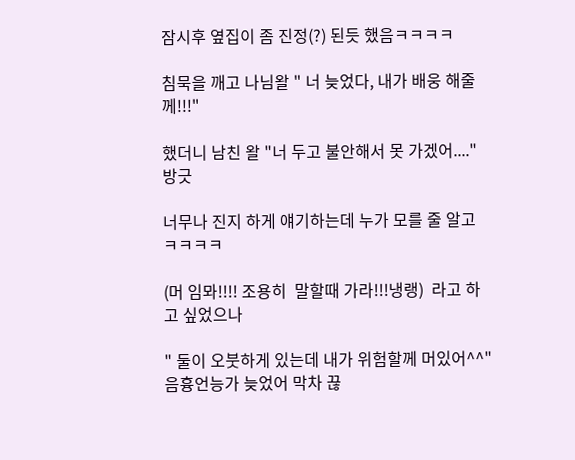잠시후 옆집이 좀 진정(?) 된듯 했음ㅋㅋㅋㅋ

침묵을 깨고 나님왈 " 너 늦었다, 내가 배웅 해줄께!!!"

했더니 남친 왈 "너 두고 불안해서 못 가겠어...."방긋

너무나 진지 하게 얘기하는데 누가 모를 줄 알고 ㅋㅋㅋㅋ

(머 임뫄!!!! 조용히  말할때 가라!!!냉랭)  라고 하고 싶었으나

" 둘이 오붓하게 있는데 내가 위험할께 머있어^^"음흉언능가 늦었어 막차 끊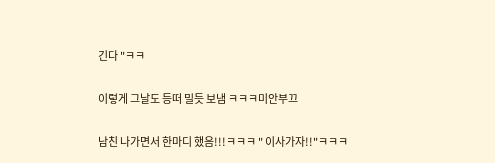긴다 "ㅋㅋ

이렇게 그날도 등떠 밀듯 보냄 ㅋㅋㅋ미안부끄

남친 나가면서 한마디 했음!!!ㅋㅋㅋ " 이사가자!!"ㅋㅋㅋ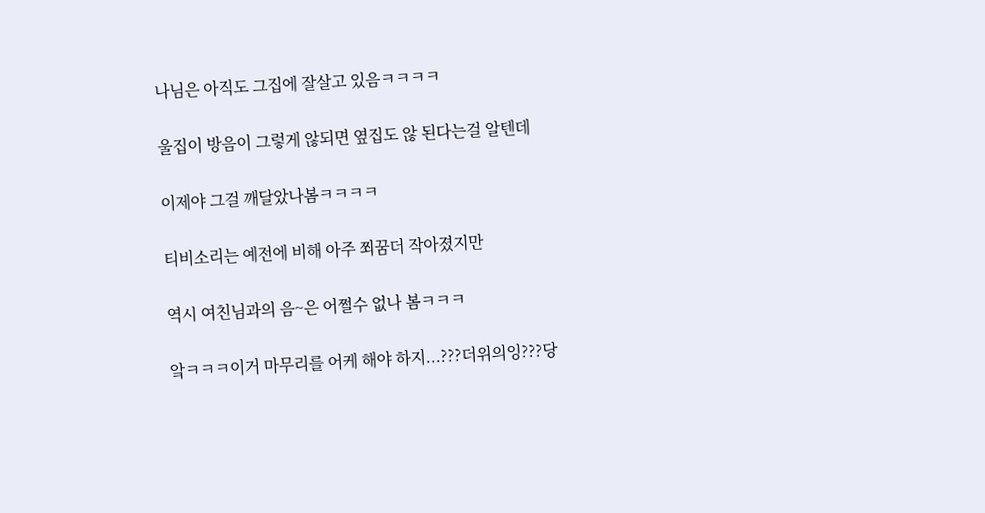나님은 아직도 그집에 잘살고 있음ㅋㅋㅋㅋ

울집이 방음이 그렇게 않되면 옆집도 않 된다는걸 알텐데

이제야 그걸 깨달았나봄ㅋㅋㅋㅋ

티비소리는 예전에 비해 아주 쬐꿈더 작아졌지만

역시 여친님과의 음~은 어쩔수 없나 봄ㅋㅋㅋ

앜ㅋㅋㅋ이거 마무리를 어케 해야 하지...???더위의잉???당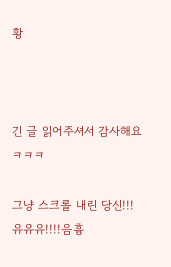황



긴 글 읽어주셔서 감사해요 ㅋㅋㅋ

그냥 스크롤 내린 당신!!!유유유!!!!음흉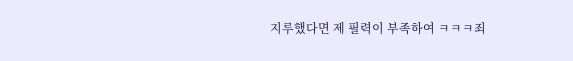지루했다면 제 필력이 부족하여 ㅋㅋㅋ죄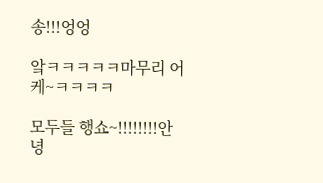송!!!엉엉

앜ㅋㅋㅋㅋㅋ마무리 어케~ㅋㅋㅋㅋ

모두들 행쇼~!!!!!!!!안녕